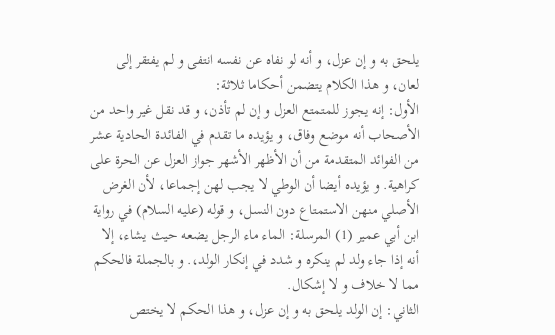يلحق به و إن عزل، و أنه لو نفاه عن نفسه انتفى و لم يفتقر إلى لعان، و هذا الكلام يتضمن أحكاما ثلاثة:
الأول: إنه يجوز للمتمتع العزل و إن لم تأذن، و قد نقل غير واحد من الأصحاب أنه موضع وفاق، و يؤيده ما تقدم في الفائدة الحادية عشر من الفوائد المتقدمة من أن الأظهر الأشهر جواز العزل عن الحرة على كراهية. و يؤيده أيضا أن الوطي لا يجب لهن إجماعا، لأن الغرض الأصلي منهن الاستمتاع دون النسل، و قوله (عليه السلام) في رواية ابن أبي عمير (1) المرسلة: الماء ماء الرجل يضعه حيث يشاء، إلا أنه إذا جاء ولد لم ينكره و شدد في إنكار الولد،. و بالجملة فالحكم مما لا خلاف و لا إشكال.
الثاني: إن الولد يلحق به و إن عزل، و هذا الحكم لا يختص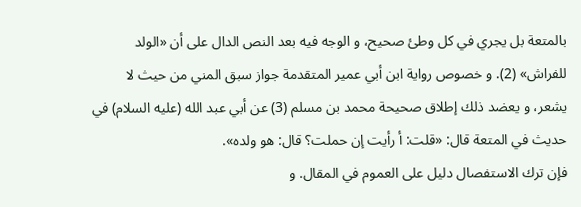بالمتعة بل يجري في كل وطئ صحيح، و الوجه فيه بعد النص الدال على أن «الولد للفراش» (2). و خصوص رواية ابن أبي عمير المتقدمة جواز سبق المني من حيث لا يشعر، و يعضد ذلك إطلاق صحيحة محمد بن مسلم (3) عن أبي عبد الله (عليه السلام) في حديث في المتعة قال: «قلت: أ رأيت إن حملت؟ قال: هو ولده».
فإن ترك الاستفصال دليل على العموم في المقال. و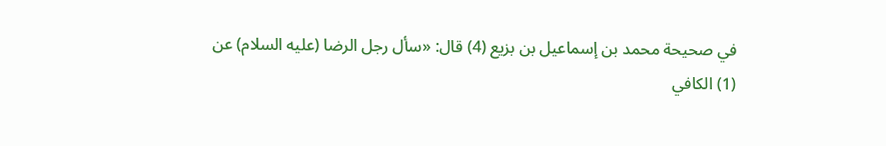في صحيحة محمد بن إسماعيل بن بزيع (4) قال: «سأل رجل الرضا (عليه السلام) عن
(1) الكافي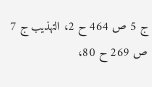ج 5 ص 464 ح 2، التهذيب ج 7 ص 269 ح 80،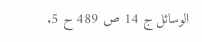الوسائل ج 14 ص 489 ح 5.